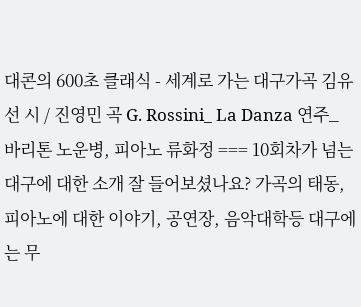대콘의 600초 클래식 - 세계로 가는 대구가곡 김유선 시 / 진영민 곡 G. Rossini_ La Danza 연주_ 바리톤 노운병, 피아노 류화정 === 10회차가 넘는 대구에 대한 소개 잘 들어보셨나요? 가곡의 태동, 피아노에 대한 이야기, 공연장, 음악대학등 대구에는 무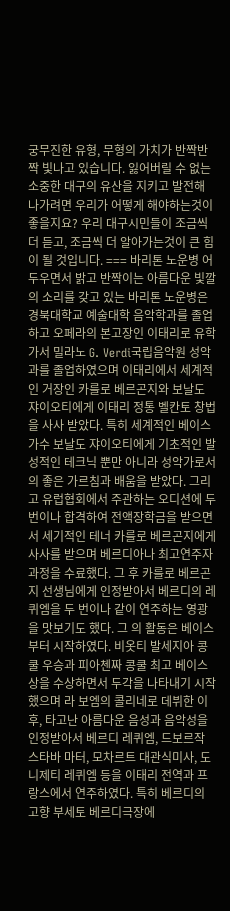궁무진한 유형, 무형의 가치가 반짝반짝 빛나고 있습니다. 잃어버릴 수 없는 소중한 대구의 유산을 지키고 발전해 나가려면 우리가 어떻게 해야하는것이 좋을지요? 우리 대구시민들이 조금씩 더 듣고, 조금씩 더 알아가는것이 큰 힘이 될 것입니다. === 바리톤 노운병 어두우면서 밝고 반짝이는 아름다운 빛깔의 소리를 갖고 있는 바리톤 노운병은 경북대학교 예술대학 음악학과를 졸업하고 오페라의 본고장인 이태리로 유학가서 밀라노 G. Verdi국립음악원 성악과를 졸업하였으며 이태리에서 세계적인 거장인 카를로 베르곤지와 보날도 쟈이오티에게 이태리 정통 벨칸토 창법을 사사 받았다. 특히 세계적인 베이스 가수 보날도 쟈이오티에게 기초적인 발성적인 테크닉 뿐만 아니라 성악가로서의 좋은 가르침과 배움을 받았다. 그리고 유럽협회에서 주관하는 오디션에 두 번이나 합격하여 전액장학금을 받으면서 세기적인 테너 카를로 베르곤지에게 사사를 받으며 베르디아나 최고연주자과정을 수료했다. 그 후 카를로 베르곤지 선생님에게 인정받아서 베르디의 레퀴엠을 두 번이나 같이 연주하는 영광을 맛보기도 했다. 그 의 활동은 베이스부터 시작하였다. 비옷티 발세지아 콩쿨 우승과 피아첸짜 콩쿨 최고 베이스상을 수상하면서 두각을 나타내기 시작했으며 라 보엠의 콜리네로 데뷔한 이 후, 타고난 아름다운 음성과 음악성을 인정받아서 베르디 레퀴엠, 드보르작 스타바 마터, 모차르트 대관식미사, 도니제티 레퀴엠 등을 이태리 전역과 프랑스에서 연주하였다. 특히 베르디의 고향 부세토 베르디극장에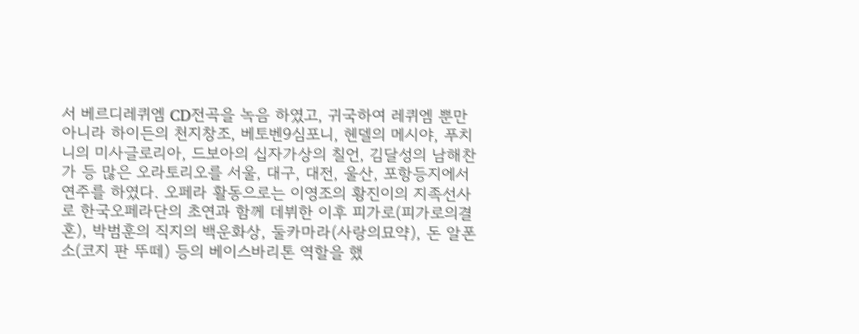서 베르디레퀴엠 CD전곡을 녹음 하였고, 귀국하여 레퀴엠 뿐만 아니라 하이든의 천지창조, 베토벤9심포니, 헨델의 메시야, 푸치니의 미사글로리아, 드보아의 십자가상의 칠언, 김달성의 남해찬가 등 많은 오라토리오를 서울, 대구, 대전, 울산, 포항등지에서 연주를 하였다. 오페라 활동으로는 이영조의 황진이의 지족선사로 한국오페라단의 초연과 함께 데뷔한 이후 피가로(피가로의결혼), 박범훈의 직지의 백운화상, 둘카마라(사랑의묘약), 돈 알폰소(코지 판 뚜떼) 등의 베이스바리톤 역할을 했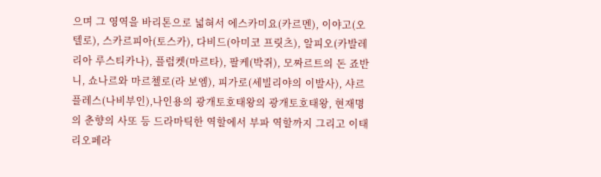으며 그 영역을 바리톤으로 넓혀서 에스카미요(카르멘), 이야고(오텔로), 스카르피아(토스카), 다비드(아미코 프릿츠), 알피오(카발레리아 루스티카나), 플럼켓(마르타), 팔케(박쥐), 모짜르트의 돈 죠반니, 쇼나르와 마르첼로(라 보엠), 피가로(세빌리야의 이발사), 샤르플레스(나비부인),나인용의 광개토호태왕의 광개토호태왕, 현재명의 춘향의 사또 등 드라마틱한 역할에서 부파 역할까지 그리고 이태리오페라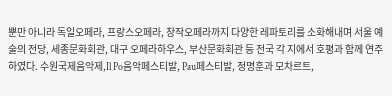뿐만 아니라 독일오페라, 프랑스오페라, 창작오페라까지 다양한 레파토리를 소화해내며 서울 예술의 전당, 세종문화회관, 대구 오페라하우스, 부산문화회관 등 전국 각 지에서 호평과 함께 연주하였다. 수원국제음악제,Il Po음악페스티발, Pau페스티발, 정명훈과 모차르트,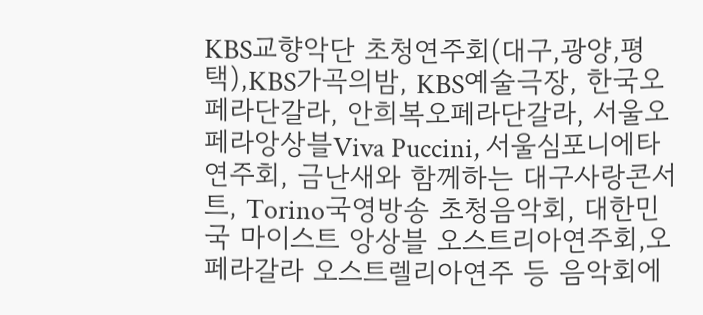KBS교향악단 초청연주회(대구,광양,평택),KBS가곡의밤, KBS예술극장, 한국오페라단갈라, 안희복오페라단갈라, 서울오페라앙상블Viva Puccini, 서울심포니에타연주회, 금난새와 함께하는 대구사랑콘서트, Torino국영방송 초청음악회, 대한민국 마이스트 앙상블 오스트리아연주회,오페라갈라 오스트렐리아연주 등 음악회에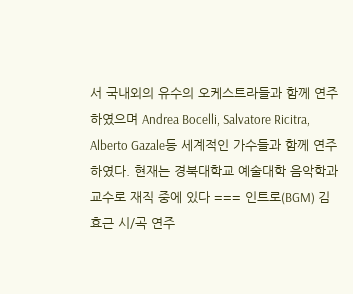서 국내외의 유수의 오케스트라들과 함께 연주하였으며 Andrea Bocelli, Salvatore Ricitra, Alberto Gazale등 세계적인 가수들과 함께 연주하였다. 현재는 경북대학교 예술대학 음악학과 교수로 재직 중에 있다 === 인트로(BGM) 김효근 시/곡 연주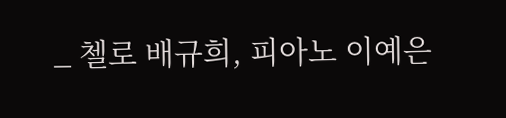_ 첼로 배규희, 피아노 이예은